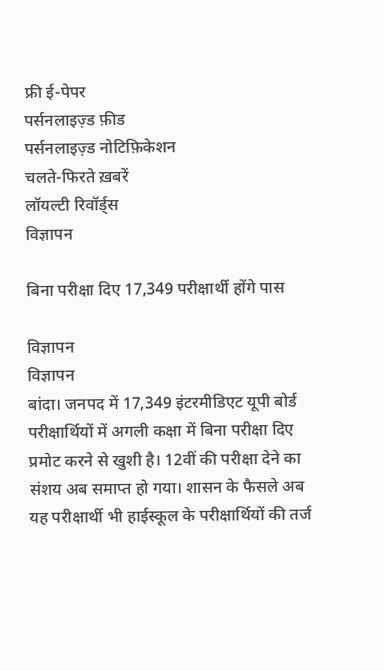फ्री ई-पेपर
पर्सनलाइज़्ड फ़ीड
पर्सनलाइज़्ड नोटिफ़िकेशन
चलते-फिरते ख़बरें
लॉयल्टी रिवॉर्ड्स
विज्ञापन

बिना परीक्षा दिए 17,349 परीक्षार्थी होंगे पास

विज्ञापन
विज्ञापन
बांदा। जनपद में 17,349 इंटरमीडिएट यूपी बोर्ड परीक्षार्थियों में अगली कक्षा में बिना परीक्षा दिए प्रमोट करने से खुशी है। 12वीं की परीक्षा देने का संशय अब समाप्त हो गया। शासन के फैसले अब यह परीक्षार्थी भी हाईस्कूल के परीक्षार्थियों की तर्ज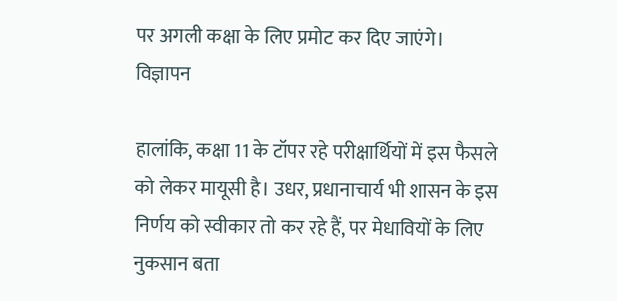पर अगली कक्षा के लिए प्रमोट कर दिए जाएंगे।
विज्ञापन

हालांकि, कक्षा 11 के टॉपर रहे परीक्षार्थियों में इस फैसले को लेकर मायूसी है। उधर, प्रधानाचार्य भी शासन के इस निर्णय को स्वीकार तो कर रहे हैं, पर मेधावियों के लिए नुकसान बता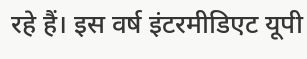रहे हैं। इस वर्ष इंटरमीडिएट यूपी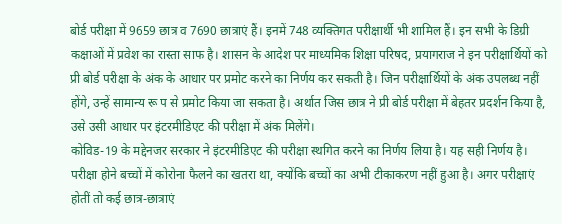बोर्ड परीक्षा में 9659 छात्र व 7690 छात्राएं हैं। इनमें 748 व्यक्तिगत परीक्षार्थी भी शामिल हैं। इन सभी के डिग्री कक्षाओं में प्रवेश का रास्ता साफ है। शासन के आदेश पर माध्यमिक शिक्षा परिषद, प्रयागराज ने इन परीक्षार्थियों को प्री बोर्ड परीक्षा के अंक के आधार पर प्रमोट करने का निर्णय कर सकती है। जिन परीक्षार्थियों के अंक उपलब्ध नहीं होंगे, उन्हें सामान्य रू प से प्रमोट किया जा सकता है। अर्थात जिस छात्र ने प्री बोर्ड परीक्षा में बेहतर प्रदर्शन किया है, उसे उसी आधार पर इंटरमीडिएट की परीक्षा में अंक मिलेंगे।
कोविड-19 के मद्देनजर सरकार ने इंटरमीडिएट की परीक्षा स्थगित करने का निर्णय लिया है। यह सही निर्णय है। परीक्षा होने बच्चों में कोरोना फैलने का खतरा था, क्योंकि बच्चों का अभी टीकाकरण नहीं हुआ है। अगर परीक्षाएं होतीं तो कई छात्र-छात्राएं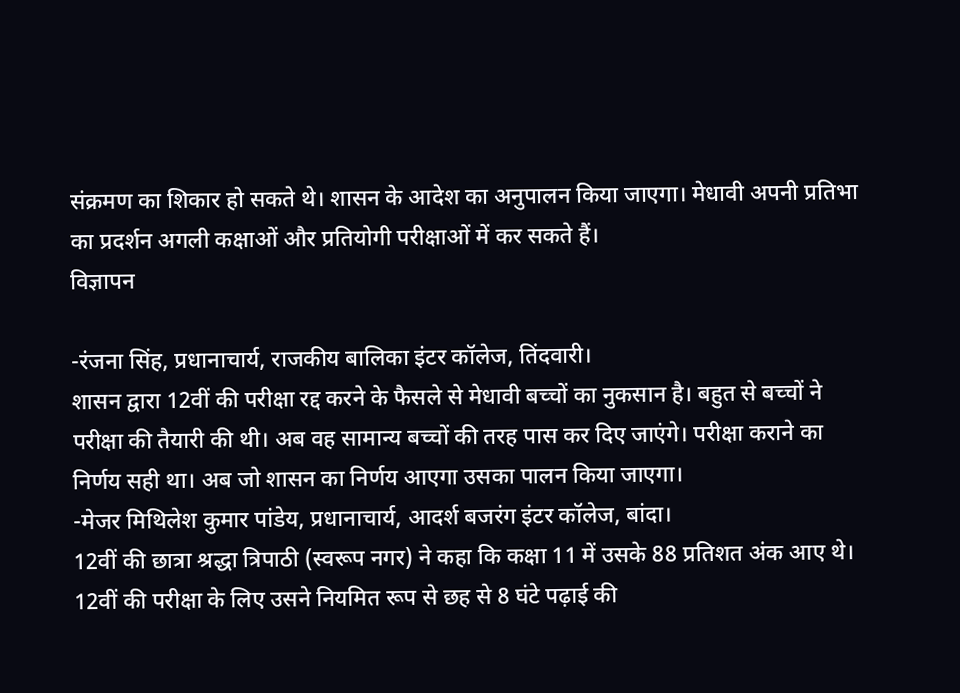संक्रमण का शिकार हो सकते थे। शासन के आदेश का अनुपालन किया जाएगा। मेधावी अपनी प्रतिभा का प्रदर्शन अगली कक्षाओं और प्रतियोगी परीक्षाओं में कर सकते हैं।
विज्ञापन

-रंजना सिंह, प्रधानाचार्य, राजकीय बालिका इंटर कॉलेज, तिंदवारी।
शासन द्वारा 12वीं की परीक्षा रद्द करने के फैसले से मेधावी बच्चों का नुकसान है। बहुत से बच्चों ने परीक्षा की तैयारी की थी। अब वह सामान्य बच्चों की तरह पास कर दिए जाएंगे। परीक्षा कराने का निर्णय सही था। अब जो शासन का निर्णय आएगा उसका पालन किया जाएगा।
-मेजर मिथिलेश कुमार पांडेय, प्रधानाचार्य, आदर्श बजरंग इंटर कॉलेज, बांदा।
12वीं की छात्रा श्रद्धा त्रिपाठी (स्वरूप नगर) ने कहा कि कक्षा 11 में उसके 88 प्रतिशत अंक आए थे। 12वीं की परीक्षा के लिए उसने नियमित रूप से छह से 8 घंटे पढ़ाई की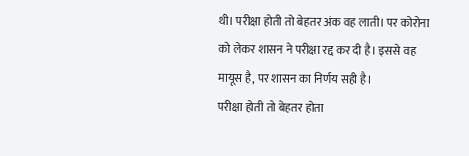थी। परीक्षा होती तो बेहतर अंक वह लाती। पर कोरोना को लेकर शासन ने परीक्षा रद्द कर दी है। इससे वह मायूस है, पर शासन का निर्णय सही है।
परीक्षा होती तो बेहतर होता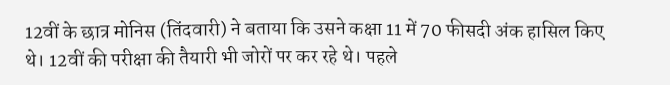12वीं के छात्र मोनिस (तिंदवारी) ने बताया कि उसने कक्षा 11 में 70 फीसदी अंक हासिल किए थे। 12वीं की परीक्षा की तैयारी भी जोरों पर कर रहे थे। पहले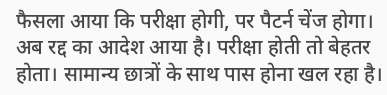फैसला आया कि परीक्षा होगी, पर पैटर्न चेंज होगा। अब रद्द का आदेश आया है। परीक्षा होती तो बेहतर होता। सामान्य छात्रों के साथ पास होना खल रहा है।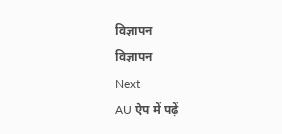विज्ञापन
विज्ञापन
Next
AU ऐप में पढ़ें